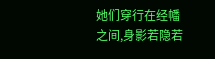她们穿行在经幡之间,身影若隐若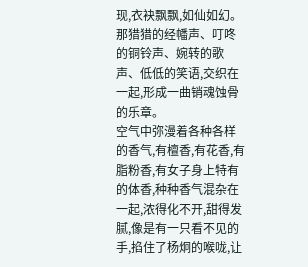现,衣袂飘飘,如仙如幻。那猎猎的经幡声、叮咚的铜铃声、婉转的歌声、低低的笑语,交织在一起,形成一曲销魂蚀骨的乐章。
空气中弥漫着各种各样的香气,有檀香,有花香,有脂粉香,有女子身上特有的体香,种种香气混杂在一起,浓得化不开,甜得发腻,像是有一只看不见的手,掐住了杨炯的喉咙,让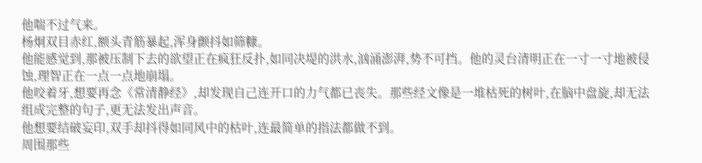他喘不过气来。
杨炯双目赤红,额头青筋暴起,浑身颤抖如筛糠。
他能感觉到,那被压制下去的欲望正在疯狂反扑,如同决堤的洪水,汹涌澎湃,势不可挡。他的灵台清明正在一寸一寸地被侵蚀,理智正在一点一点地崩塌。
他咬着牙,想要再念《常清静经》,却发现自己连开口的力气都已丧失。那些经文像是一堆枯死的树叶,在脑中盘旋,却无法组成完整的句子,更无法发出声音。
他想要结破妄印,双手却抖得如同风中的枯叶,连最简单的指法都做不到。
周围那些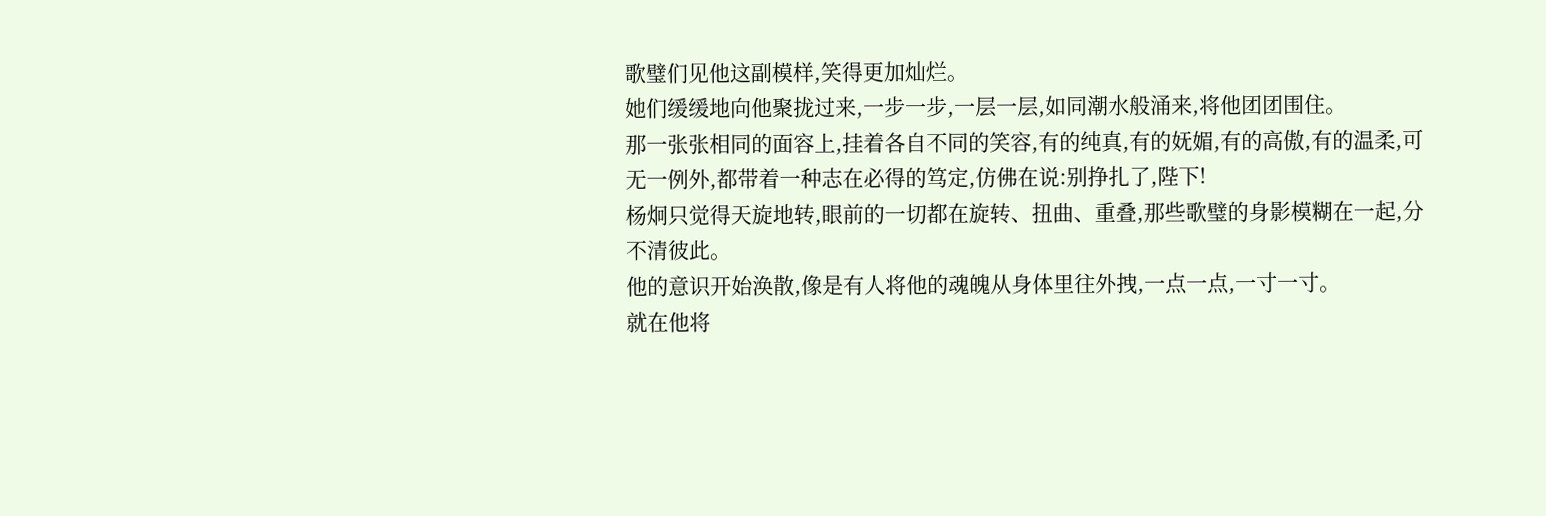歌璧们见他这副模样,笑得更加灿烂。
她们缓缓地向他聚拢过来,一步一步,一层一层,如同潮水般涌来,将他团团围住。
那一张张相同的面容上,挂着各自不同的笑容,有的纯真,有的妩媚,有的高傲,有的温柔,可无一例外,都带着一种志在必得的笃定,仿佛在说:别挣扎了,陛下!
杨炯只觉得天旋地转,眼前的一切都在旋转、扭曲、重叠,那些歌璧的身影模糊在一起,分不清彼此。
他的意识开始涣散,像是有人将他的魂魄从身体里往外拽,一点一点,一寸一寸。
就在他将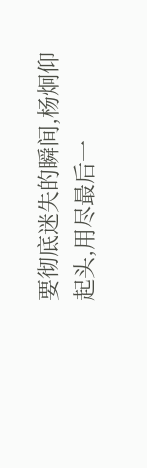要彻底迷失的瞬间,杨炯仰起头,用尽最后一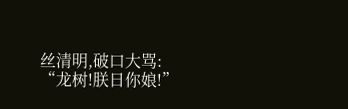丝清明,破口大骂:
“龙树!朕日你娘!”